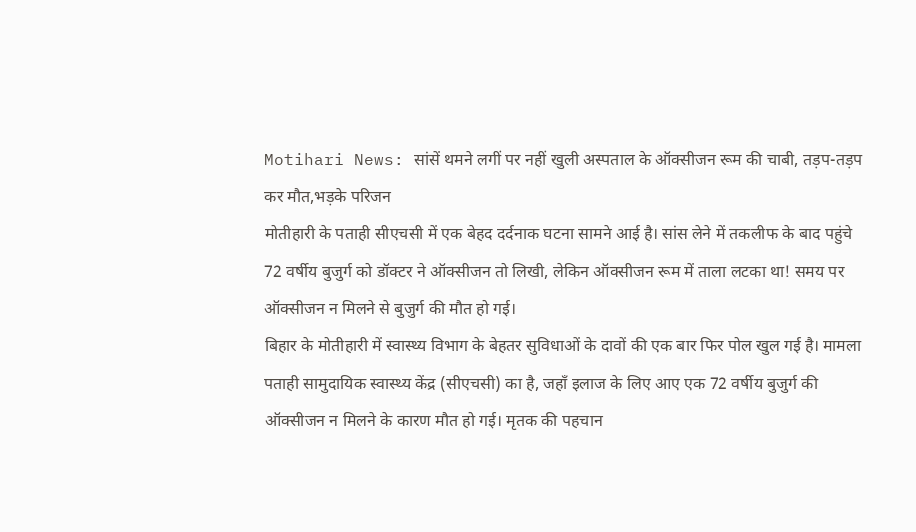Motihari News: सांसें थमने लगीं पर नहीं खुली अस्पताल के ऑक्सीजन रूम की चाबी, तड़प-तड़प कर मौत,भड़के परिजन
मोतीहारी के पताही सीएचसी में एक बेहद दर्दनाक घटना सामने आई है। सांस लेने में तकलीफ के बाद पहुंचे 72 वर्षीय बुजुर्ग को डॉक्टर ने ऑक्सीजन तो लिखी, लेकिन ऑक्सीजन रूम में ताला लटका था! समय पर ऑक्सीजन न मिलने से बुजुर्ग की मौत हो गई।
बिहार के मोतीहारी में स्वास्थ्य विभाग के बेहतर सुविधाओं के दावों की एक बार फिर पोल खुल गई है। मामला पताही सामुदायिक स्वास्थ्य केंद्र (सीएचसी) का है, जहाँ इलाज के लिए आए एक 72 वर्षीय बुजुर्ग की ऑक्सीजन न मिलने के कारण मौत हो गई। मृतक की पहचान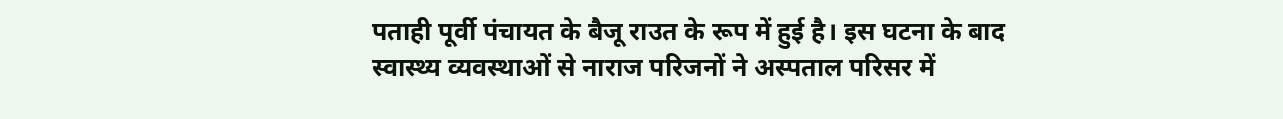पताही पूर्वी पंचायत के बैजू राउत के रूप में हुई है। इस घटना के बाद स्वास्थ्य व्यवस्थाओं से नाराज परिजनों ने अस्पताल परिसर में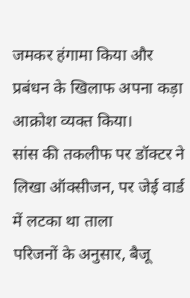जमकर हंगामा किया और प्रबंधन के खिलाफ अपना कड़ा आक्रोश व्यक्त किया।
सांस की तकलीफ पर डॉक्टर ने लिखा ऑक्सीजन, पर जेई वार्ड में लटका था ताला
परिजनों के अनुसार, बैजू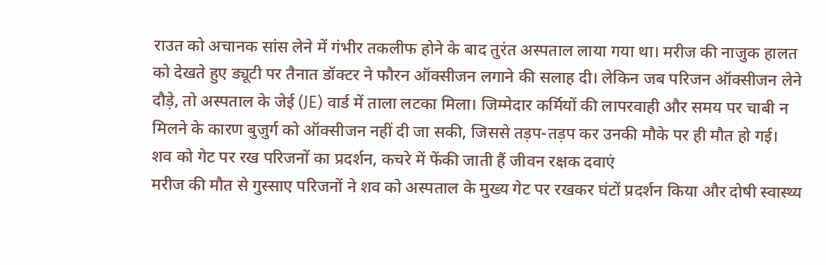राउत को अचानक सांस लेने में गंभीर तकलीफ होने के बाद तुरंत अस्पताल लाया गया था। मरीज की नाजुक हालत को देखते हुए ड्यूटी पर तैनात डॉक्टर ने फौरन ऑक्सीजन लगाने की सलाह दी। लेकिन जब परिजन ऑक्सीजन लेने दौड़े, तो अस्पताल के जेई (JE) वार्ड में ताला लटका मिला। जिम्मेदार कर्मियों की लापरवाही और समय पर चाबी न मिलने के कारण बुजुर्ग को ऑक्सीजन नहीं दी जा सकी, जिससे तड़प-तड़प कर उनकी मौके पर ही मौत हो गई।
शव को गेट पर रख परिजनों का प्रदर्शन, कचरे में फेंकी जाती हैं जीवन रक्षक दवाएं
मरीज की मौत से गुस्साए परिजनों ने शव को अस्पताल के मुख्य गेट पर रखकर घंटों प्रदर्शन किया और दोषी स्वास्थ्य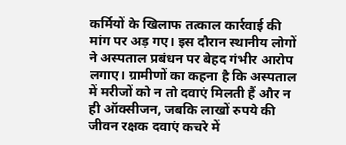कर्मियों के खिलाफ तत्काल कार्रवाई की मांग पर अड़ गए। इस दौरान स्थानीय लोगों ने अस्पताल प्रबंधन पर बेहद गंभीर आरोप लगाए। ग्रामीणों का कहना है कि अस्पताल में मरीजों को न तो दवाएं मिलती हैं और न ही ऑक्सीजन, जबकि लाखों रुपये की जीवन रक्षक दवाएं कचरे में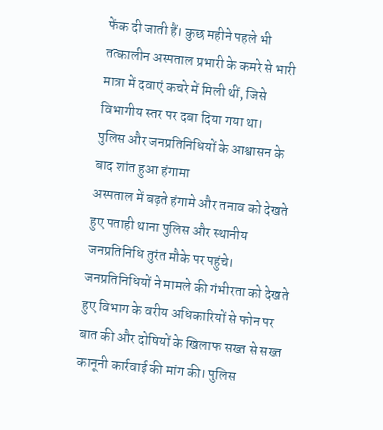फेंक दी जाती हैं। कुछ महीने पहले भी तत्कालीन अस्पताल प्रभारी के कमरे से भारी मात्रा में दवाएं कचरे में मिली थीं, जिसे विभागीय स्तर पर दबा दिया गया था।
पुलिस और जनप्रतिनिधियों के आश्वासन के बाद शांत हुआ हंगामा
अस्पताल में बढ़ते हंगामे और तनाव को देखते हुए पताही थाना पुलिस और स्थानीय जनप्रतिनिधि तुरंत मौके पर पहुंचे। जनप्रतिनिधियों ने मामले की गंभीरता को देखते हुए विभाग के वरीय अधिकारियों से फोन पर बात की और दोषियों के खिलाफ सख्त से सख्त कानूनी कार्रवाई की मांग की। पुलिस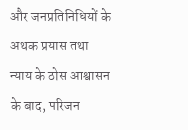और जनप्रतिनिधियों के अथक प्रयास तथा न्याय के ठोस आश्वासन के बाद, परिजन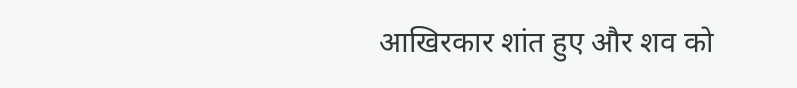आखिरकार शांत हुए और शव को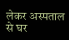लेकर अस्पताल से घर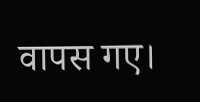वापस गए।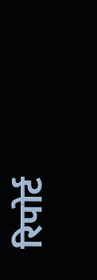रिपोर्ट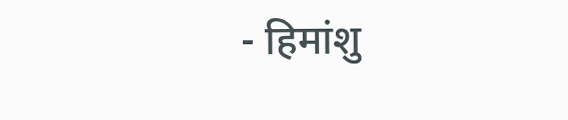- हिमांशु